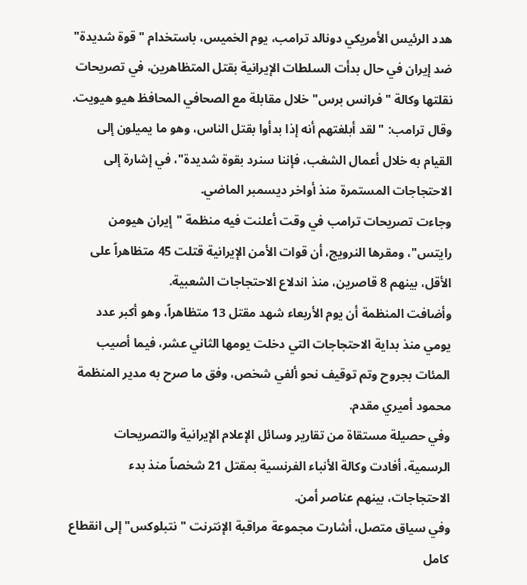هدد الرئيس الأمريكي دونالد ترامب، يوم الخميس، باستخدام "قوة شديدة" ضد إيران في حال بدأت السلطات الإيرانية بقتل المتظاهرين، في تصريحات نقلتها وكالة "فرانس برس" خلال مقابلة مع الصحافي المحافظ هيو هيويت.
وقال ترامب: "لقد أبلغتهم أنه إذا بدأوا بقتل الناس، وهو ما يميلون إلى القيام به خلال أعمال الشغب، فإننا سنرد بقوة شديدة"، في إشارة إلى الاحتجاجات المستمرة منذ أواخر ديسمبر الماضي.
وجاءت تصريحات ترامب في وقت أعلنت فيه منظمة "إيران هيومن رايتس"، ومقرها النرويج، أن قوات الأمن الإيرانية قتلت 45 متظاهراً على الأقل، بينهم 8 قاصرين، منذ اندلاع الاحتجاجات الشعبية.
وأضافت المنظمة أن يوم الأربعاء شهد مقتل 13 متظاهراً، وهو أكبر عدد يومي منذ بداية الاحتجاجات التي دخلت يومها الثاني عشر، فيما أصيب المئات بجروح وتم توقيف نحو ألفي شخص، وفق ما صرح به مدير المنظمة محمود أميري مقدم.
وفي حصيلة مستقاة من تقارير وسائل الإعلام الإيرانية والتصريحات الرسمية، أفادت وكالة الأنباء الفرنسية بمقتل 21 شخصاً منذ بدء الاحتجاجات، بينهم عناصر أمن.
وفي سياق متصل، أشارت مجموعة مراقبة الإنترنت "نتبلوكس" إلى انقطاع كامل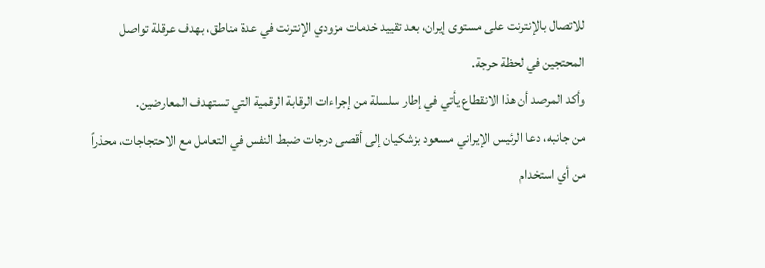للاتصال بالإنترنت على مستوى إيران، بعد تقييد خدمات مزودي الإنترنت في عدة مناطق، بهدف عرقلة تواصل المحتجين في لحظة حرجة.
وأكد المرصد أن هذا الانقطاع يأتي في إطار سلسلة من إجراءات الرقابة الرقمية التي تستهدف المعارضين.
من جانبه، دعا الرئيس الإيراني مسعود بزشكيان إلى أقصى درجات ضبط النفس في التعامل مع الاحتجاجات، محذراً من أي استخدام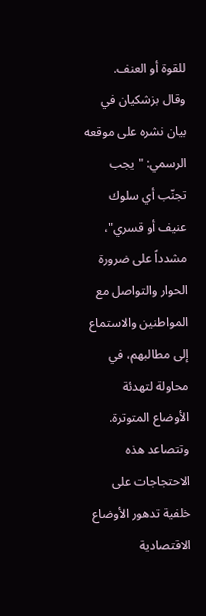للقوة أو العنف.
وقال بزشكيان في بيان نشره على موقعه الرسمي: "يجب تجنّب أي سلوك عنيف أو قسري"، مشدداً على ضرورة الحوار والتواصل مع المواطنين والاستماع إلى مطالبهم، في محاولة لتهدئة الأوضاع المتوترة.
وتتصاعد هذه الاحتجاجات على خلفية تدهور الأوضاع الاقتصادية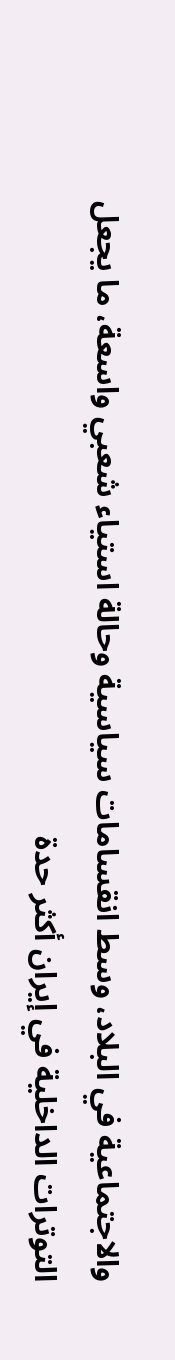والاجتماعية في البلاد، وسط انقسامات سياسية وحالة استياء شعبي واسعة، ما يجعل التوترات الداخلية في إيران أكثر حدة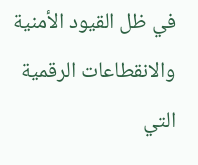في ظل القيود الأمنية والانقطاعات الرقمية التي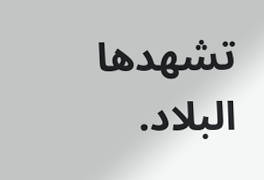تشهدها البلاد.